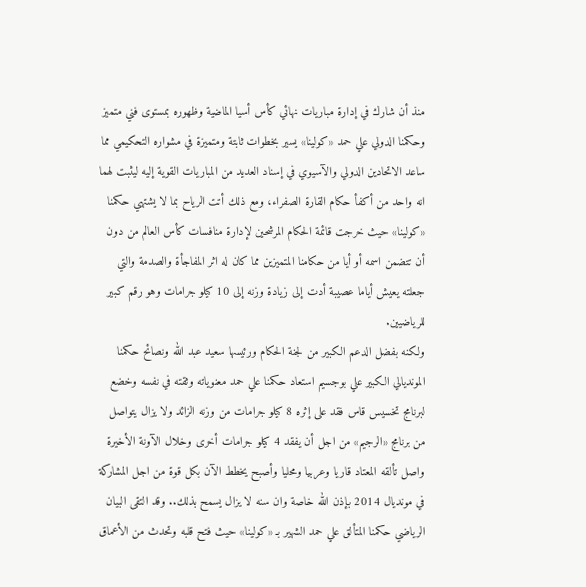منذ أن شارك في إدارة مباريات نهائي كأس أسيا الماضية وظهوره بمستوى فني متميز وحكمنا الدولي علي حمد «كولينا» يسير بخطوات ثابتة ومتميزة في مشواره التحكيمي مما ساعد الاتحادين الدولي والآسيوي في إسناد العديد من المباريات القوية إليه ليثبت لهما انه واحد من أكفأ حكام القارة الصفراء، ومع ذلك أتت الرياح بما لا يشتهي حكمنا «كولينا» حيث خرجت قائمة الحكام المرشحين لإدارة منافسات كأس العالم من دون أن تتضمن اسمه أو أيا من حكامنا المتميزين مما كان له اثر المفاجأة والصدمة والتي جعلته يعيش أياما عصيبة أدت إلى زيادة وزنه إلى 10 كيلو جرامات وهو رقم كبير للرياضيين.
ولكنه بفضل الدعم الكبير من لجنة الحكام ورئيسها سعيد عبد الله ونصائح حكمنا المونديالي الكبير علي بوجسيم استعاد حكمنا علي حمد معنوياته وثقته في نفسه وخضع لبرنامج تخسيس قاس فقد على إثره 8 كيلو جرامات من وزنه الزائد ولا يزال يتواصل من برنامج «الرجيم» من اجل أن يفقد 4 كيلو جرامات أخرى وخلال الآونة الأخيرة واصل تألقه المعتاد قاريا وعربيا ومحليا وأصبح يخطط الآن بكل قوة من اجل المشاركة في مونديال 2014 بإذن الله خاصة وان سنه لا يزال يسمح بذلك.. وقد التقى البيان الرياضي حكمنا المتألق علي حمد الشهير بـ «كولينا» حيث فتح قلبه وتحدث من الأعماق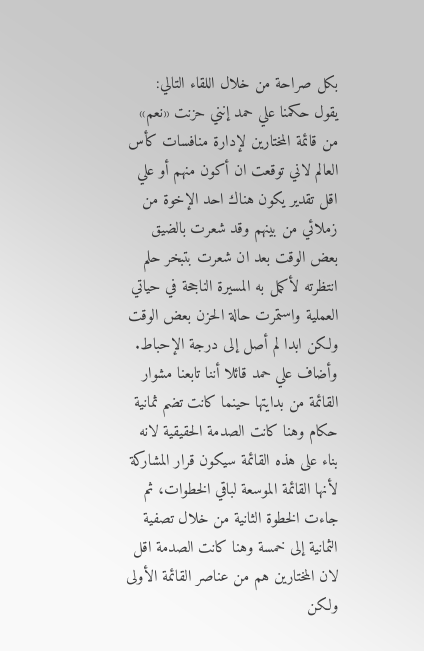بكل صراحة من خلال اللقاء التالي:
يقول حكمنا علي حمد إنني حزنت «نعم» من قائمة المختارين لإدارة منافسات كأس العالم لاني توقعت ان أكون منهم أو علي اقل تقدير يكون هناك احد الإخوة من زملائي من بينهم وقد شعرت بالضيق بعض الوقت بعد ان شعرت بتبخر حلم انتظرته لأكمل به المسيرة الناجحة في حياتي العملية واستمرت حالة الحزن بعض الوقت ولكن ابدا لم أصل إلى درجة الإحباط.
وأضاف علي حمد قائلا أننا تابعنا مشوار القائمة من بدايتها حينما كانت تضم ثمانية حكام وهنا كانت الصدمة الحقيقية لانه بناء على هذه القائمة سيكون قرار المشاركة لأنها القائمة الموسعة لباقي الخطوات، ثم جاءت الخطوة الثانية من خلال تصفية الثمانية إلى خمسة وهنا كانت الصدمة اقل لان المختارين هم من عناصر القائمة الأولى ولكن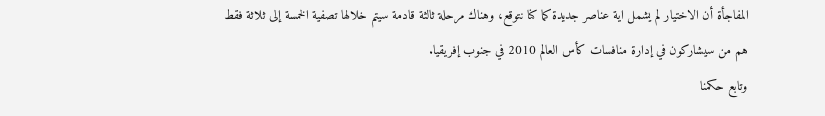المفاجأة أن الاختيار لم يشمل اية عناصر جديدة كما كنا نتوقع، وهناك مرحلة ثالثة قادمة سيتم خلالها تصفية الخمسة إلى ثلاثة فقط هم من سيشاركون في إدارة منافسات كأس العالم 2010 في جنوب إفريقيا.
وتابع حكمنا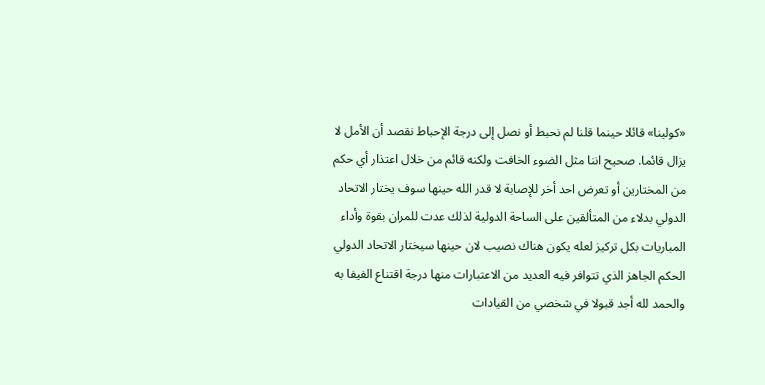«كولينا» قائلا حينما قلنا لم نحبط أو نصل إلى درجة الإحباط نقصد أن الأمل لا يزال قائما. صحيح اننا مثل الضوء الخافت ولكنه قائم من خلال اعتذار أي حكم من المختارين أو تعرض احد أخر للإصابة لا قدر الله حينها سوف يختار الاتحاد الدولي بدلاء من المتألقين على الساحة الدولية لذلك عدت للمران بقوة وأداء المباريات بكل تركيز لعله يكون هناك نصيب لان حينها سيختار الاتحاد الدولي الحكم الجاهز الذي تتوافر فيه العديد من الاعتبارات منها درجة اقتناع الفيفا به والحمد لله أجد قبولا في شخصي من القيادات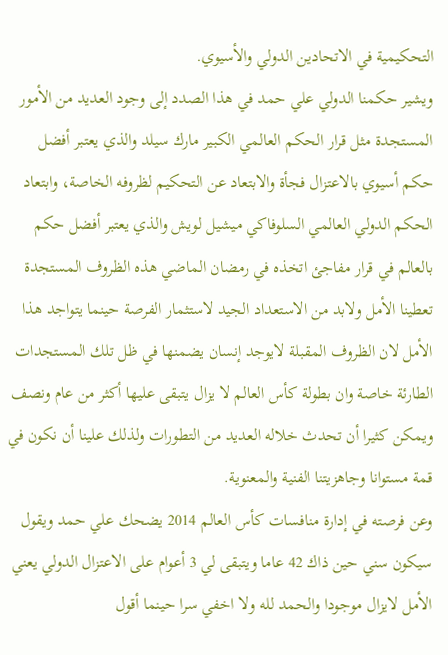التحكيمية في الاتحادين الدولي والأسيوي.
ويشير حكمنا الدولي علي حمد في هذا الصدد إلى وجود العديد من الأمور المستجدة مثل قرار الحكم العالمي الكبير مارك سيلد والذي يعتبر أفضل حكم أسيوي بالاعتزال فجأة والابتعاد عن التحكيم لظروفه الخاصة، وابتعاد الحكم الدولي العالمي السلوفاكي ميشيل لويش والذي يعتبر أفضل حكم بالعالم في قرار مفاجئ اتخذه في رمضان الماضي هذه الظروف المستجدة تعطينا الأمل ولابد من الاستعداد الجيد لاستثمار الفرصة حينما يتواجد هذا الأمل لان الظروف المقبلة لايوجد إنسان يضمنها في ظل تلك المستجدات الطارئة خاصة وان بطولة كأس العالم لا يزال يتبقى عليها أكثر من عام ونصف ويمكن كثيرا أن تحدث خلاله العديد من التطورات ولذلك علينا أن نكون في قمة مستوانا وجاهزيتنا الفنية والمعنوية.
وعن فرصته في إدارة منافسات كأس العالم 2014 يضحك علي حمد ويقول سيكون سني حين ذاك 42 عاما ويتبقى لي 3 أعوام على الاعتزال الدولي يعني الأمل لايزال موجودا والحمد لله ولا اخفي سرا حينما أقول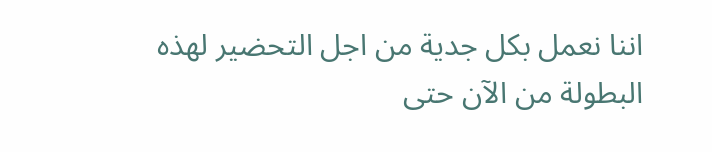اننا نعمل بكل جدية من اجل التحضير لهذه البطولة من الآن حتى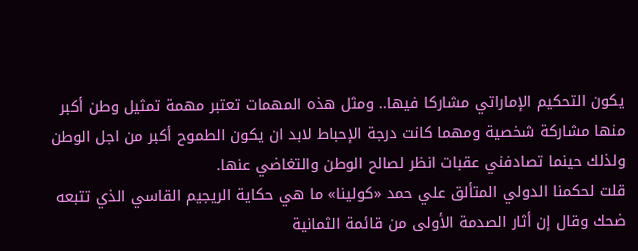يكون التحكيم الإماراتي مشاركا فيها.. ومثل هذه المهمات تعتبر مهمة تمثيل وطن أكبر منها مشاركة شخصية ومهما كانت درجة الإحباط لابد ان يكون الطموح أكبر من اجل الوطن ولذلك حينما تصادفني عقبات انظر لصالح الوطن والتغاضي عنها.
قلت لحكمنا الدولي المتألق علي حمد «كولينا» ما هي حكاية الريجيم القاسي الذي تتبعه ضحك وقال إن أثار الصدمة الأولى من قائمة الثمانية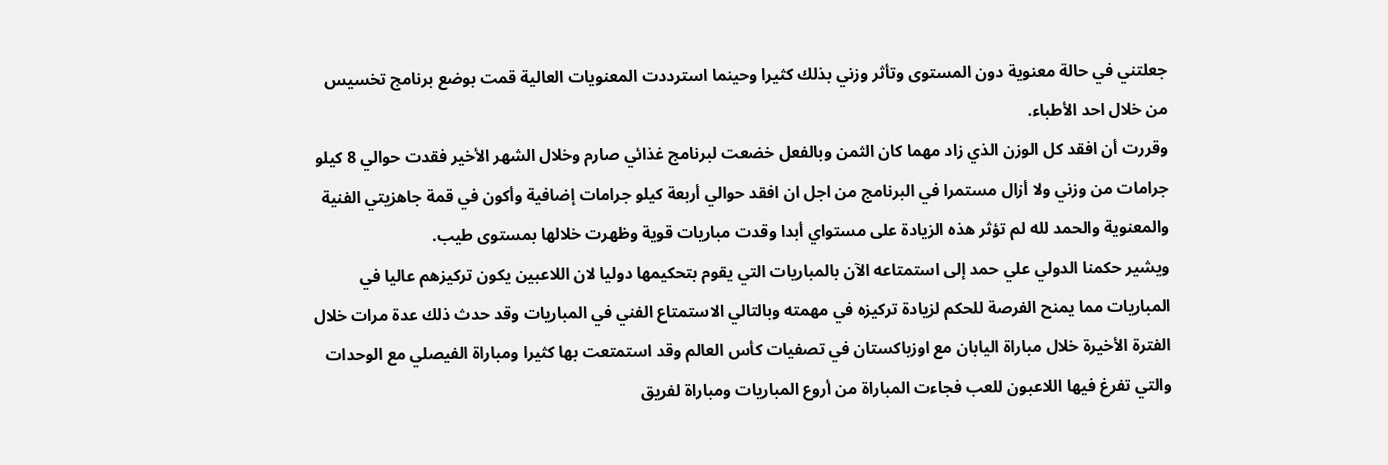جعلتني في حالة معنوية دون المستوى وتأثر وزني بذلك كثيرا وحينما استرددت المعنويات العالية قمت بوضع برنامج تخسيس من خلال احد الأطباء.
وقررت أن افقد كل الوزن الذي زاد مهما كان الثمن وبالفعل خضعت لبرنامج غذائي صارم وخلال الشهر الأخير فقدت حوالي 8 كيلو جرامات من وزني ولا أزال مستمرا في البرنامج من اجل ان افقد حوالي أربعة كيلو جرامات إضافية وأكون في قمة جاهزيتي الفنية والمعنوية والحمد لله لم تؤثر هذه الزيادة على مستواي أبدا وقدت مباريات قوية وظهرت خلالها بمستوى طيب.
ويشير حكمنا الدولي علي حمد إلى استمتاعه الآن بالمباريات التي يقوم بتحكيمها دوليا لان اللاعبين يكون تركيزهم عاليا في المباريات مما يمنح الفرصة للحكم لزيادة تركيزه في مهمته وبالتالي الاستمتاع الفني في المباريات وقد حدث ذلك عدة مرات خلال الفترة الأخيرة خلال مباراة اليابان مع اوزباكستان في تصفيات كأس العالم وقد استمتعت بها كثيرا ومباراة الفيصلي مع الوحدات والتي تفرغ فيها اللاعبون للعب فجاءت المباراة من أروع المباريات ومباراة لفريق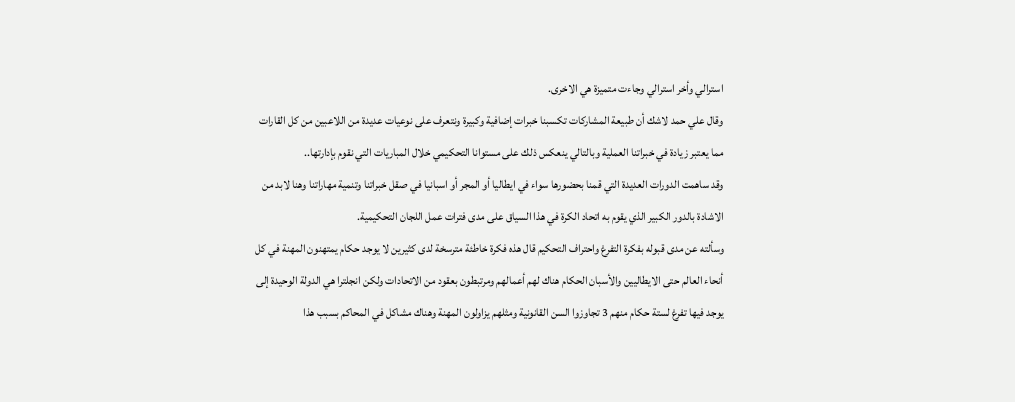استرالي وأخر استرالي وجاءت متميزة هي الاخرى.
وقال علي حمد لاشك أن طبيعة المشاركات تكسبنا خبرات إضافية وكبيرة ونتعرف على نوعيات عديدة من اللاعبين من كل القارات مما يعتبر زيادة في خبراتنا العملية وبالتالي ينعكس ذلك على مستوانا التحكيمي خلال المباريات التي نقوم بإدارتها..
وقد ساهمت الدورات العديدة التي قمنا بحضورها سواء في ايطاليا أو المجر أو اسبانيا في صقل خبراتنا وتنمية مهاراتنا وهنا لابد من الاشادة بالدور الكبير الذي يقوم به اتحاد الكرة في هذا السياق على مدى فترات عمل اللجان التحكيمية.
وسألته عن مدى قبوله بفكرة التفرغ واحتراف التحكيم قال هذه فكرة خاطئة مترسخة لدى كثيرين لا يوجد حكام يمتهنون المهنة في كل أنحاء العالم حتى الايطاليين والأسبان الحكام هناك لهم أعمالهم ومرتبطون بعقود من الاتحادات ولكن انجلترا هي الدولة الوحيدة إلى يوجد فيها تفرغ لستة حكام منهم 3 تجاوزوا السن القانونية ومثلهم يزاولون المهنة وهناك مشاكل في المحاكم بسبب هذا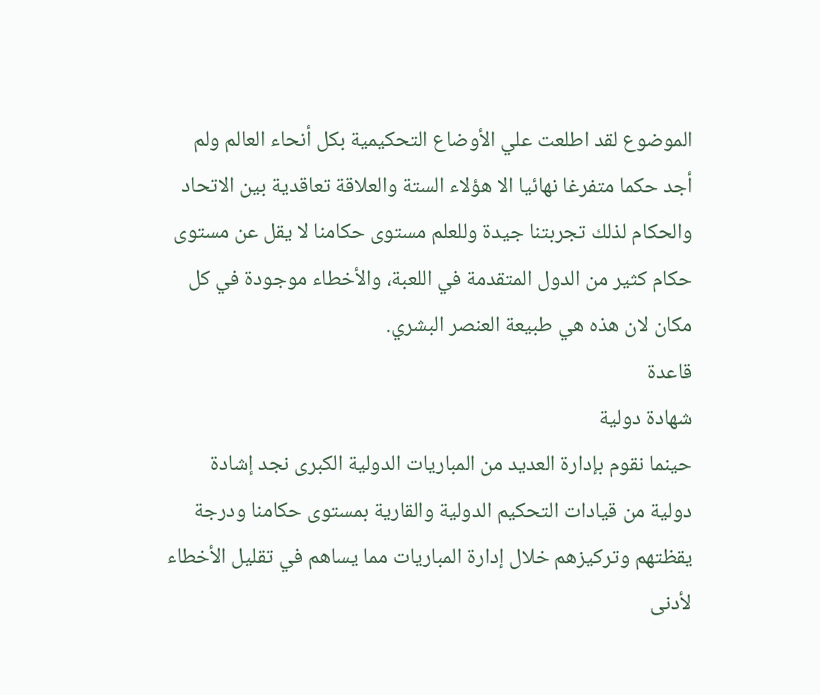الموضوع لقد اطلعت علي الأوضاع التحكيمية بكل أنحاء العالم ولم أجد حكما متفرغا نهائيا الا هؤلاء الستة والعلاقة تعاقدية بين الاتحاد والحكام لذلك تجربتنا جيدة وللعلم مستوى حكامنا لا يقل عن مستوى حكام كثير من الدول المتقدمة في اللعبة، والأخطاء موجودة في كل مكان لان هذه هي طبيعة العنصر البشري.
قاعدة
شهادة دولية
حينما نقوم بإدارة العديد من المباريات الدولية الكبرى نجد إشادة دولية من قيادات التحكيم الدولية والقارية بمستوى حكامنا ودرجة يقظتهم وتركيزهم خلال إدارة المباريات مما يساهم في تقليل الأخطاء لأدنى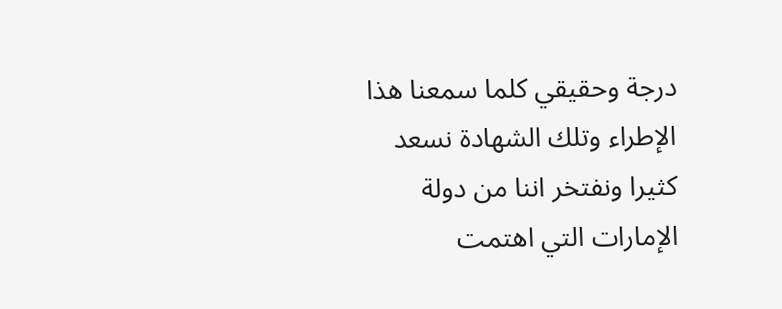درجة وحقيقي كلما سمعنا هذا الإطراء وتلك الشهادة نسعد كثيرا ونفتخر اننا من دولة الإمارات التي اهتمت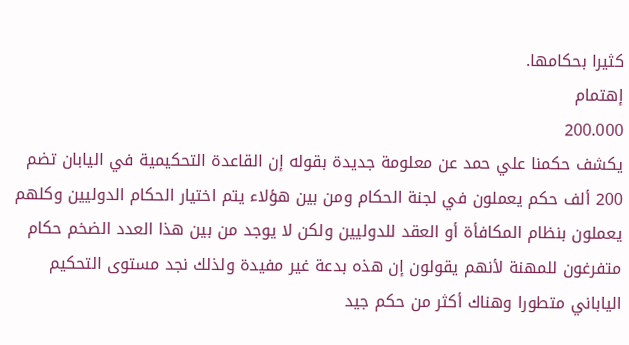كثيرا بحكامها.
إهتمام
200.000
يكشف حكمنا علي حمد عن معلومة جديدة بقوله إن القاعدة التحكيمية في اليابان تضم 200 ألف حكم يعملون في لجنة الحكام ومن بين هؤلاء يتم اختيار الحكام الدوليين وكلهم يعملون بنظام المكافأة أو العقد للدوليين ولكن لا يوجد من بين هذا العدد الضخم حكام متفرغون للمهنة لأنهم يقولون إن هذه بدعة غير مفيدة ولذلك نجد مستوى التحكيم الياباني متطورا وهناك أكثر من حكم جيد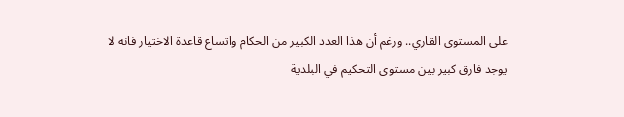على المستوى القاري.. ورغم أن هذا العدد الكبير من الحكام واتساع قاعدة الاختيار فانه لا يوجد فارق كبير بين مستوى التحكيم في البلدية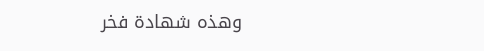وهذه شهادة فخر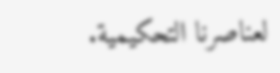لعناصرنا التحكيمية.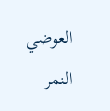العوضي النمر